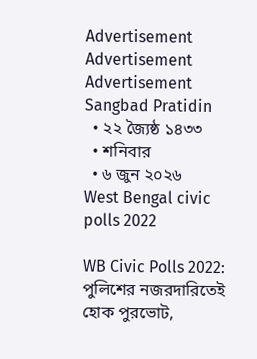Advertisement
Advertisement
Advertisement
Sangbad Pratidin
  • ২২ জ্যৈষ্ঠ ১৪৩৩
  • শনিবার
  • ৬ জুন ২০২৬
West Bengal civic polls 2022

WB Civic Polls 2022: পুলিশের নজরদারিতেই হোক পুরভোট,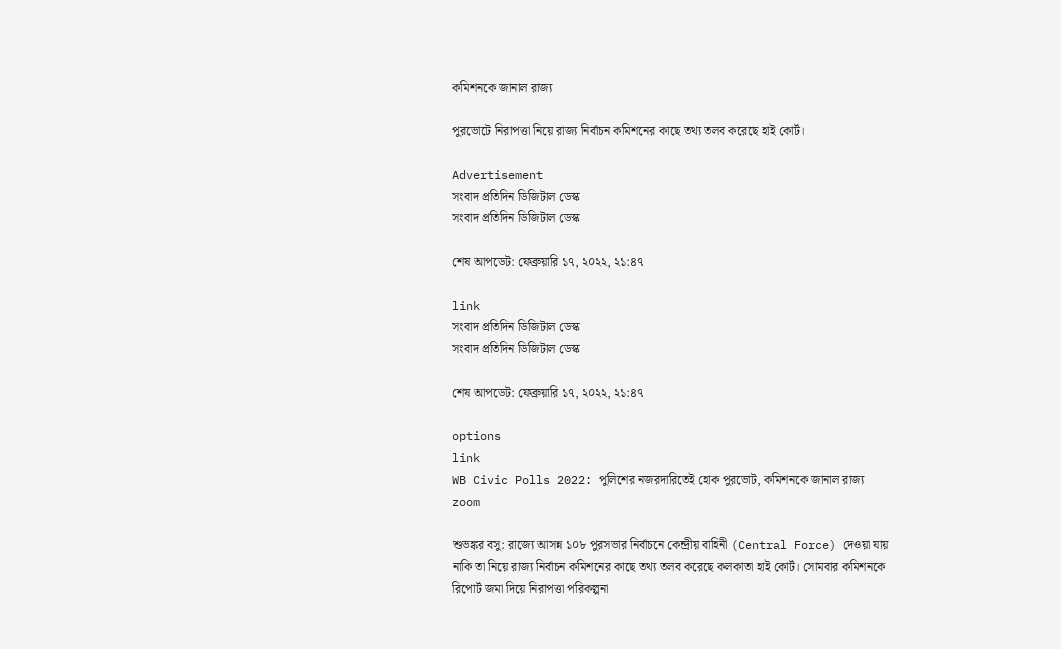কমিশনকে জানাল রাজ্য

পুরভোটে নিরাপত্তা নিয়ে রাজ্য নির্বাচন কমিশনের কাছে তথ্য তলব করেছে হাই কোর্ট।

Advertisement
সংবাদ প্রতিদিন ডিজিটাল ডেস্ক
সংবাদ প্রতিদিন ডিজিটাল ডেস্ক

শেষ আপডেট: ফেব্রুয়ারি ১৭, ২০২২, ২১:৪৭

link
সংবাদ প্রতিদিন ডিজিটাল ডেস্ক
সংবাদ প্রতিদিন ডিজিটাল ডেস্ক

শেষ আপডেট: ফেব্রুয়ারি ১৭, ২০২২, ২১:৪৭

options
link
WB Civic Polls 2022: পুলিশের নজরদারিতেই হোক পুরভোট, কমিশনকে জানাল রাজ্য zoom

শুভঙ্কর বসু: রাজ্যে আসন্ন ১০৮ পুরসভার নির্বাচনে কেন্দ্রীয় বাহিনী (Central Force) দেওয়া যায় নাকি তা নিয়ে রাজ্য নির্বাচন কমিশনের কাছে তথ্য তলব করেছে কলকাতা হাই কোর্ট। সোমবার কমিশনকে রিপোর্ট জমা দিয়ে নিরাপত্তা পরিকল্পনা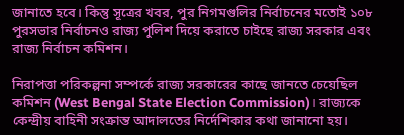জানাতে হবে। কিন্তু সূত্রের খবর, পুর নিগমগুলির নির্বাচনের মতোই ১০৮ পুরসভার নির্বাচনও রাজ্য পুলিশ দিয়ে করাতে চাইছে রাজ্য সরকার এবং রাজ্য নির্বাচন কমিশন।

নিরাপত্তা পরিকল্পনা সম্পর্কে রাজ্য সরকারের কাছে জানতে চেয়েছিল কমিশন (West Bengal State Election Commission)। রাজ্যকে কেন্দ্রীয় বাহিনী সংক্রান্ত আদালতের নির্দেশিকার কথা জানানো হয়।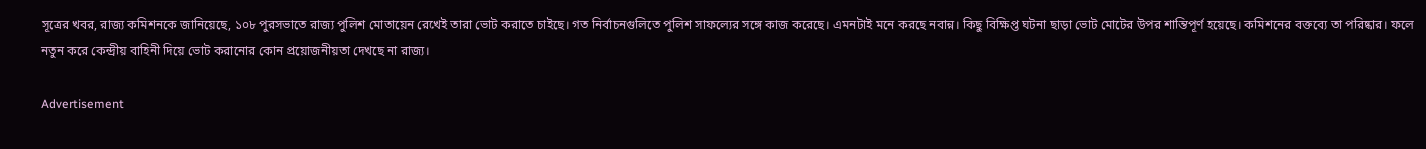সূত্রের খবর, রাজ্য কমিশনকে জানিয়েছে, ১০৮ পুরসভাতে রাজ্য পুলিশ মোতায়েন রেখেই তারা ভোট করাতে চাইছে। গত নির্বাচনগুলিতে পুলিশ সাফল্যের সঙ্গে কাজ করেছে। এমনটাই মনে করছে নবান্ন। কিছু বিক্ষিপ্ত ঘটনা ছাড়া ভোট মোটের উপর শান্তিপূর্ণ হয়েছে। কমিশনের বক্তব্যে তা পরিষ্কার। ফলে নতুন করে কেন্দ্রীয় বাহিনী দিয়ে ভোট করানোর কোন প্রয়োজনীয়তা দেখছে না রাজ্য।

Advertisement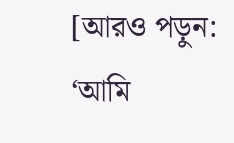[আরও পড়ুন: ‘আমি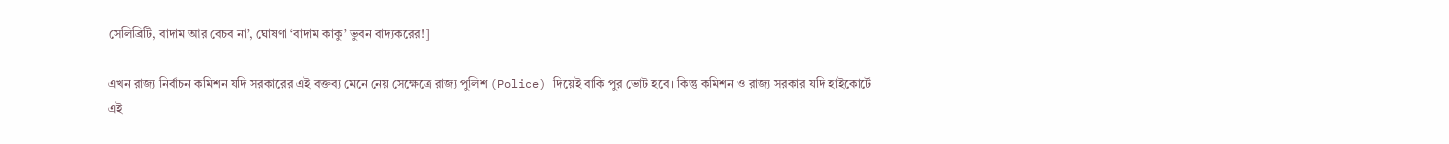সেলিব্রিটি, বাদাম আর বেচব না’, ঘোষণা ‘বাদাম কাকু’ ভুবন বাদ্যকরের!]

এখন রাজ্য নির্বাচন কমিশন যদি সরকারের এই বক্তব্য মেনে নেয় সেক্ষেত্রে রাজ্য পুলিশ (Police) দিয়েই বাকি পুর ভোট হবে। কিন্তু কমিশন ও রাজ্য সরকার যদি হাইকোর্টে এই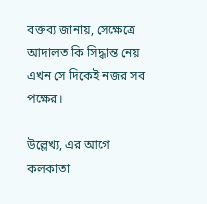বক্তব্য জানায়, সেক্ষেত্রে আদালত কি সিদ্ধান্ত নেয় এখন সে দিকেই নজর সব পক্ষের।

উল্লেখ্য, এর আগে কলকাতা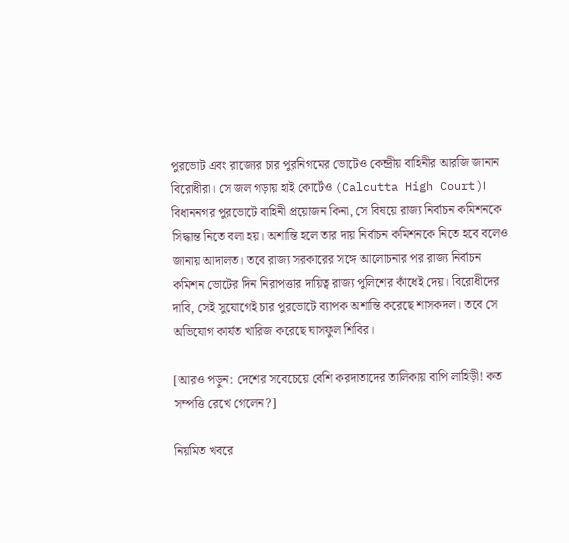পুরভোট এবং রাজ্যের চার পুরনিগমের ভোটেও কেন্দ্রীয় বাহিনীর আরজি জানান বিরোধীরা। সে জল গড়ায় হাই কোর্টেও (Calcutta High Court)। বিধাননগর পুরভোটে বাহিনী প্রয়োজন কিনা, সে বিষয়ে রাজ্য নির্বাচন কমিশনকে সিদ্ধান্ত নিতে বলা হয়। অশান্তি হলে তার দায় নির্বাচন কমিশনকে নিতে হবে বলেও জানায় আদালত। তবে রাজ্য সরকারের সঙ্গে আলোচনার পর রাজ্য নির্বাচন কমিশন ভোটের দিন নিরাপত্তার দায়িত্ব রাজ্য পুলিশের কাঁধেই দেয়। বিরোধীদের দাবি, সেই সুযোগেই চার পুরভোটে ব্যাপক অশান্তি করেছে শাসকদল। তবে সে অভিযোগ কার্যত খারিজ করেছে ঘাসফুল শিবির।

[আরও পড়ুন: দেশের সবেচেয়ে বেশি করদাতাদের তালিকায় বাপি লাহিড়ী! কত সম্পত্তি রেখে গেলেন?]

নিয়মিত খবরে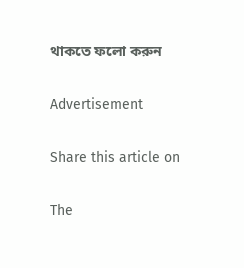থাকতে ফলো করুন

Advertisement

Share this article on

The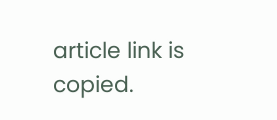article link is copied.